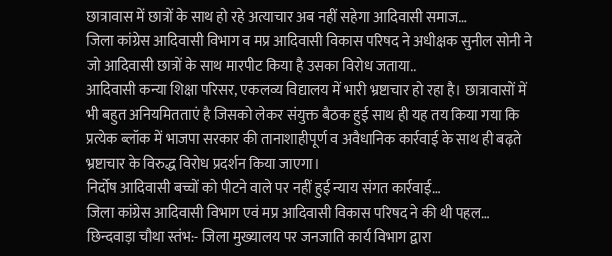छात्रावास में छात्रों के साथ हो रहे अत्याचार अब नहीं सहेगा आदिवासी समाज…
जिला कांग्रेस आदिवासी विभाग व मप्र आदिवासी विकास परिषद ने अधीक्षक सुनील सोनी ने जो आदिवासी छात्रों के साथ मारपीट किया है उसका विरोध जताया..
आदिवासी कन्या शिक्षा परिसर, एकलव्य विद्यालय में भारी भ्रष्टाचार हो रहा है। छात्रावासों में भी बहुत अनियमितताएं है जिसको लेकर संयुक्त बैठक हुई साथ ही यह तय किया गया कि प्रत्येक ब्लॉक में भाजपा सरकार की तानाशाहीपूर्ण व अवैधानिक कार्रवाई के साथ ही बढ़ते भ्रष्टाचार के विरुद्ध विरोध प्रदर्शन किया जाएगा।
निर्दोष आदिवासी बच्चों को पीटने वाले पर नहीं हुई न्याय संगत कार्रवाई…
जिला कांग्रेस आदिवासी विभाग एवं मप्र आदिवासी विकास परिषद ने की थी पहल…
छिन्दवाड़ा चौथा स्तंभ:- जिला मुख्यालय पर जनजाति कार्य विभाग द्वारा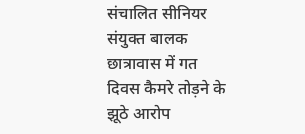संचालित सीनियर संयुक्त बालक छात्रावास में गत दिवस कैमरे तोड़ने के झूठे आरोप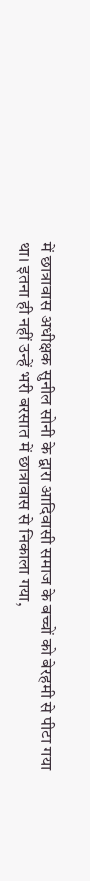में छात्रावास अधीक्षक सुनील सोनी के द्वारा आदिवासी समाज के बच्चों को बेरहमी से पीटा गया था। इतना ही नहीं उन्हें भरी बरसात में छात्रावास से निकाला गया,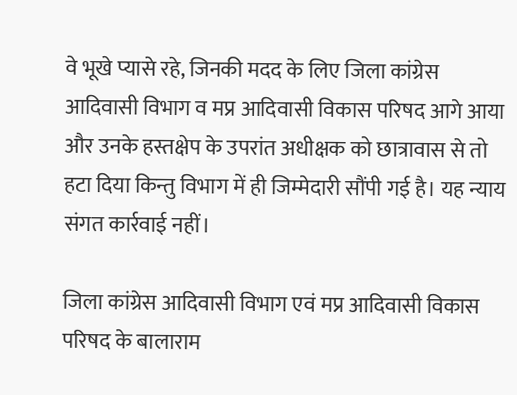वे भूखे प्यासे रहे, जिनकी मदद के लिए जिला कांग्रेस आदिवासी विभाग व मप्र आदिवासी विकास परिषद आगे आया और उनके हस्तक्षेप के उपरांत अधीक्षक को छात्रावास से तो हटा दिया किन्तु विभाग में ही जिम्मेदारी सौंपी गई है। यह न्याय संगत कार्रवाई नहीं।

जिला कांग्रेस आदिवासी विभाग एवं मप्र आदिवासी विकास परिषद के बालाराम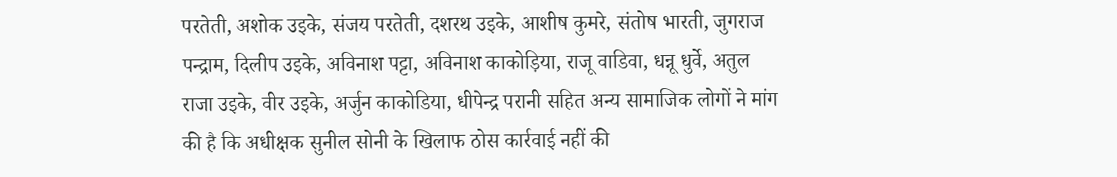परतेती, अशोक उइके, संजय परतेती, दशरथ उइके, आशीष कुमरे, संतोष भारती, जुगराज पन्द्राम, दिलीप उइके, अविनाश पट्टा, अविनाश काकोड़िया, राजू वाडिवा, धन्नू धुर्वे, अतुल राजा उइके, वीर उइके, अर्जुन काकोडिया, धीपेन्द्र परानी सहित अन्य सामाजिक लोगों ने मांग की है कि अधीक्षक सुनील सोनी के खिलाफ ठोस कार्रवाई नहीं की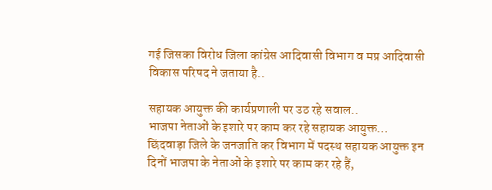गई जिसका विरोध जिला कांग्रेस आदिवासी विभाग व मप्र आदिवासी विकास परिषद ने जताया है..

सहायक आयुक्त की कार्यप्रणाली पर उठ रहे सवाल..
भाजपा नेताओं के इशारे पर काम कर रहे सहायक आयुक्त…
छिंदवाड़ा जिले के जनजाति कर विभाग में पदस्थ सहायक आयुक्त इन दिनों भाजपा के नेताओं के इशारे पर काम कर रहे हैं,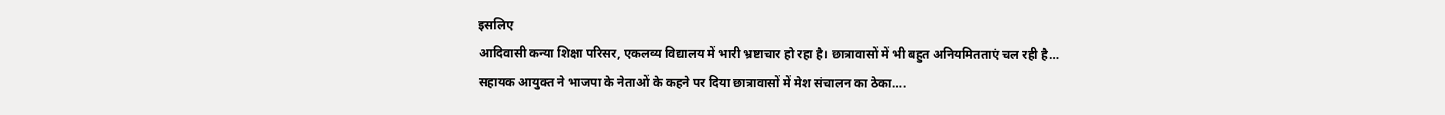इसलिए
आदिवासी कन्या शिक्षा परिसर, एकलव्य विद्यालय में भारी भ्रष्टाचार हो रहा है। छात्रावासों में भी बहुत अनियमितताएं चल रही है…
सहायक आयुक्त ने भाजपा के नेताओं के कहने पर दिया छात्रावासों में मेश संचालन का ठेका….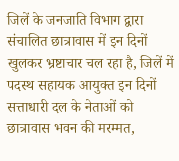जिलें के जनजाति विभाग द्वारा संचालित छात्रावास में इन दिनों खुलकर भ्रष्टाचार चल रहा है, जिलें में पदस्थ सहायक आयुक्त इन दिनों सत्ताधारी दल के नेताओं को छात्रावास भवन की मरम्मत,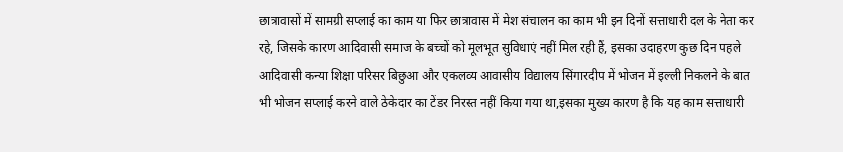छात्रावासों में सामग्री सप्लाई का काम या फिर छात्रावास में मेश संचालन का काम भी इन दिनों सत्ताधारी दल के नेता कर रहे, जिसके कारण आदिवासी समाज के बच्चों को मूलभूत सुविधाएं नहीं मिल रही हैं, इसका उदाहरण कुछ दिन पहले आदिवासी कन्या शिक्षा परिसर बिछुआ और एकलव्य आवासीय विद्यालय सिंगारदीप में भोजन में इल्ली निकलने के बात भी भोजन सप्लाई करने वाले ठेकेदार का टेंडर निरस्त नहीं किया गया था,इसका मुख्य कारण है कि यह काम सत्ताधारी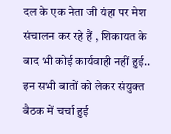दल के एक नेता जी यंहा पर मेश संचालन कर रहे हैं , शिकायत के बाद भी कोई कार्यवाही नहीं हुई..
इन सभी बातों को लेकर संयुक्त बैठक में चर्चा हुई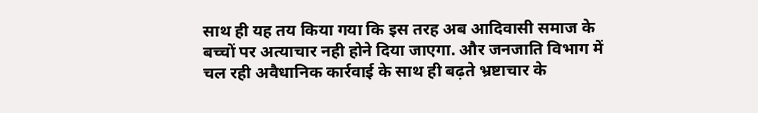साथ ही यह तय किया गया कि इस तरह अब आदिवासी समाज के बच्चों पर अत्याचार नही होने दिया जाएगा. और जनजाति विभाग में चल रही अवैधानिक कार्रवाई के साथ ही बढ़ते भ्रष्टाचार के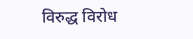विरुद्ध विरोध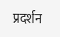प्रदर्शन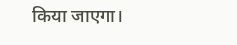किया जाएगा।